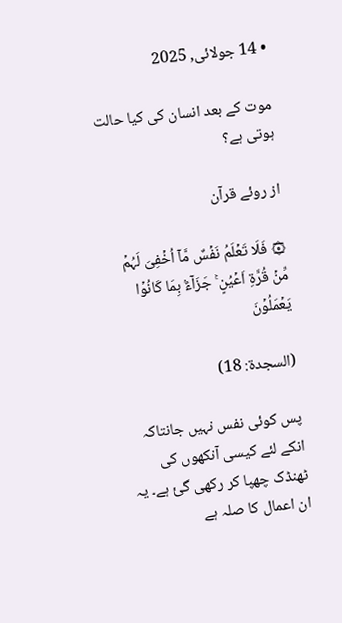• 14 جولائی, 2025

موت کے بعد انسان کی کیا حالت ہوتی ہے؟

از روئے قرآن

۞ فَلَا تَعۡلَمُ نَفۡسٌ مَّاۤ اُخۡفِیَ لَہُمۡ مِّنۡ قُرَّۃِ اَعۡیُنٍ ۚ جَزَآءًۢ بِمَا کَانُوۡا یَعۡمَلُوۡنَ

(السجدۃ: 18)

پس کوئی نفس نہیں جانتاکہ انکے لئے کیسی آنکھوں کی ٹھنڈک چھپا کر رکھی گئ ہے۔ یہ ان اعمال کا صلہ ہے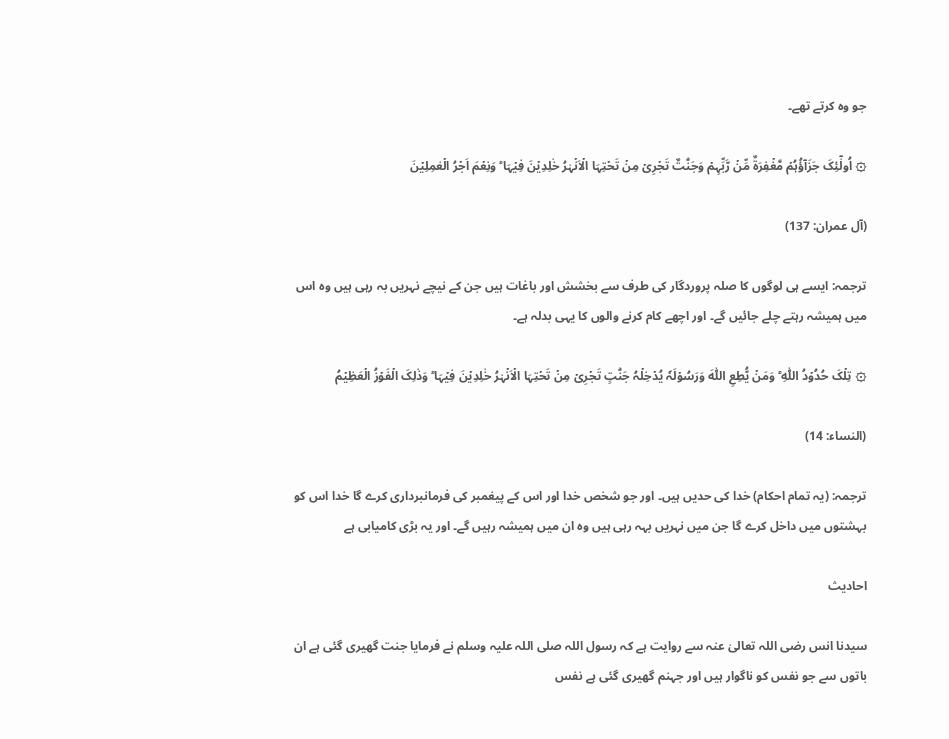جو وہ کرتے تھے۔

۞ اُولٰٓئِکَ جَزَآؤُہُمۡ مَّغۡفِرَۃٌ مِّنۡ رَّبِّہِمۡ وَجَنّٰتٌ تَجۡرِیۡ مِنۡ تَحۡتِہَا الۡاَنۡہٰرُ خٰلِدِیۡنَ فِیۡہَا ؕ وَنِعۡمَ اَجۡرُ الۡعٰمِلِیۡنَ

(آل عمران: 137)

ترجمہ: ایسے ہی لوگوں کا صلہ پروردگار کی طرف سے بخشش اور باغات ہیں جن کے نیچے نہریں بہ رہی ہیں وہ اس میں ہمیشہ رہتے چلے جائیں گے۔ اور اچھے کام کرنے والوں کا یہی بدلہ ہے۔

۞ تِلۡکَ حُدُوۡدُ اللّٰہِ ؕ وَمَنۡ یُّطِعِ اللّٰہَ وَرَسُوۡلَہٗ یُدۡخِلۡہُ جَنّٰتٍ تَجۡرِیۡ مِنۡ تَحۡتِہَا الۡاَنۡہٰرُ خٰلِدِیۡنَ فِیۡہَا ؕ وَذٰلِکَ الۡفَوۡزُ الۡعَظِیۡمُ

(النساء: 14)

ترجمہ: (یہ تمام احکام) خدا کی حدیں ہیں۔ اور جو شخص خدا اور اس کے پیغمبر کی فرمانبرداری کرے گا خدا اس کو بہشتوں میں داخل کرے گا جن میں نہریں بہہ رہی ہیں وہ ان میں ہمیشہ رہیں گے۔ اور یہ بڑی کامیابی ہے

احادیث

سیدنا انس رضی اللہ تعالیٰ عنہ سے روایت ہے کہ رسول اللہ صلی اللہ علیہ وسلم نے فرمایا جنت گھیری گئی ہے ان باتوں سے جو نفس کو ناگوار ہیں اور جہنم گھیری گئی ہے نفس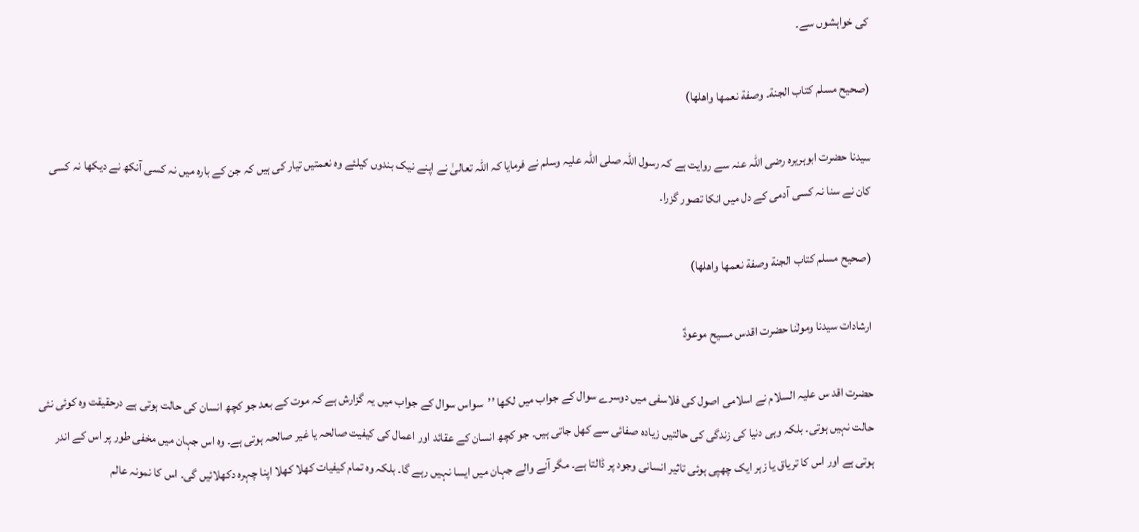کی خواہشوں سے۔

(صحیح مسلم کتاب الجنة۔ وصفة نعمھا واھلھا)

سیدنا حضرت ابوہریرہ رضی اللہ عنہ سے روایت ہے کہ رسول اللہ صلی اللہ علیہ وسلم نے فرمایا کہ اللہ تعالیٰ نے اپنے نیک بندوں کیلئے وہ نعمتیں تیار کی ہیں کہ جن کے بارہ میں نہ کسی آنکھ نے دیکھا نہ کسی کان نے سنا نہ کسی آدمی کے دل میں انکا تصور گزرا۔

(صحیح مسلم کتاب الجنة وصفة نعمھا واھلھا)

ارشادات سیدنا ومولٰنا حضرت اقدس مسیح موعودؑ

حضرت اقد س علیہ السلام نے اسلامی اصول کی فلاسفی میں دوسرے سوال کے جواب میں لکھا ’’سواس سوال کے جواب میں یہ گزارش ہے کہ موت کے بعد جو کچھ انسان کی حالت ہوتی ہے درحقیقت وہ کوئی نئی حالت نہیں ہوتی۔ بلکہ وہی دنیا کی زندگی کی حالتیں زیادہ صفائی سے کھل جاتی ہیں۔ جو کچھ انسان کے عقائد اور اعمال کی کیفیت صالحہ یا غیر صالحہ ہوتی ہے۔ وہ اس جہان میں مخفی طور پر اس کے اندر ہوتی ہے اور اس کا تریاق یا زہر ایک چھپی ہوئی تاثیر انسانی وجود پر ڈالتا ہے۔ مگر آنے والے جہان میں ایسا نہیں رہے گا۔ بلکہ وہ تمام کیفیات کھلا کھلا اپنا چہرہ دکھلائیں گی۔ اس کا نمونہ عالم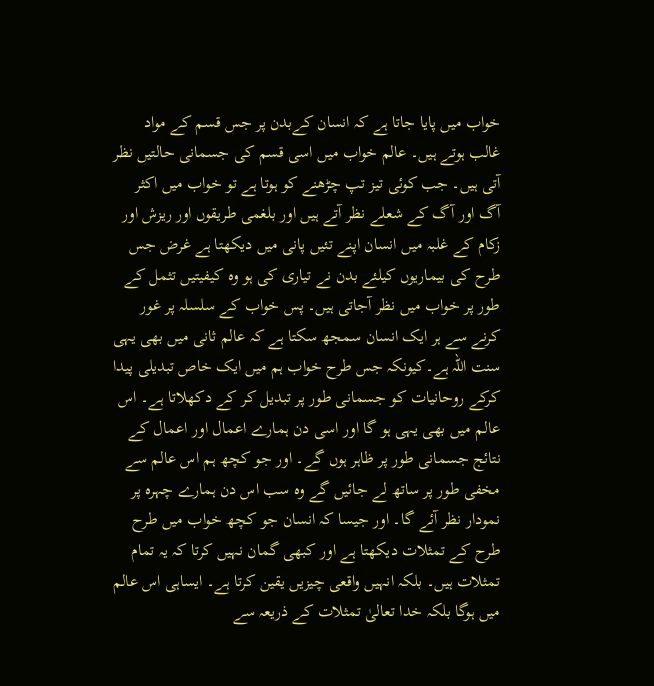خواب میں پایا جاتا ہے کہ انسان کےبدن پر جس قسم کے مواد غالب ہوتے ہیں۔ عالم خواب میں اسی قسم کی جسمانی حالتیں نظر آتی ہیں۔ جب کوئی تیز تپ چڑھنے کو ہوتا ہے تو خواب میں اکثر آگ اور آگ کے شعلے نظر آتے ہیں اور بلغمی طریقوں اور ریزش اور زکام کے غلبہ میں انسان اپنے تئیں پانی میں دیکھتا ہے غرض جس طرح کی بیماریوں کیلئے بدن نے تیاری کی ہو وہ کیفیتیں تثمل کے طور پر خواب میں نظر آجاتی ہیں۔ پس خواب کے سلسلہ پر غور کرنے سے ہر ایک انسان سمجھ سکتا ہے کہ عالم ثانی میں بھی یہی سنت اللہ ہے۔کیونکہ جس طرح خواب ہم میں ایک خاص تبدیلی پیدا کرکے روحانیات کو جسمانی طور پر تبدیل کر کے دکھلاتا ہے۔ اس عالم میں بھی یہی ہو گا اور اسی دن ہمارے اعمال اور اعمال کے نتائج جسمانی طور پر ظاہر ہوں گے۔ اور جو کچھ ہم اس عالم سے مخفی طور پر ساتھ لے جائیں گے وہ سب اس دن ہمارے چہرہ پر نمودار نظر آئے گا۔ اور جیسا کہ انسان جو کچھ خواب میں طرح طرح کے تمثلات دیکھتا ہے اور کبھی گمان نہیں کرتا کہ یہ تمام تمثلات ہیں۔ بلکہ انہیں واقعی چیزیں یقین کرتا ہے۔ ایساہی اس عالم میں ہوگا بلکہ خدا تعالیٰ تمثلات کے ذریعہ سے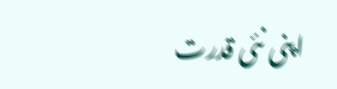اپنی نئی قدرت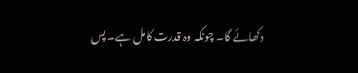دکھائے گا۔ چونکہ وہ قدرت کامل ہے۔ پس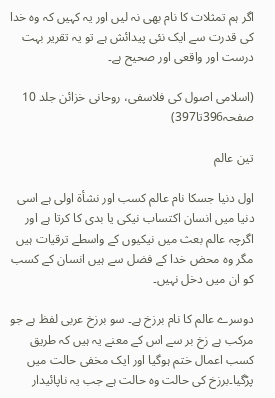اگر ہم تمثلات کا نام بھی نہ لیں اور یہ کہیں کہ وہ خدا کی قدرت سے ایک نئی پیدائش ہے تو یہ تقریر بہت درست اور واقعی اور صحیح ہے۔

(اسلامی اصول کی فلاسفی، روحانی خزائن جلد 10 صفحہ396تا397)

تین عالم

اول دنیا جسکا نام عالم کسب اور نشأۃ اولی ہے اسی دنیا میں انسان اکتساب نیکی یا بدی کا کرتا ہے اور اگرچہ عالم بعث میں نیکیوں کے واسطے ترقیات ہیں مگر وہ محض خدا کے فضل سے ہیں انسان کے کسب کو ان میں دخل نہیں۔

دوسرے عالم کا نام برزخ ہے۔ سو برزخ عربی لفظ ہے جو مرکب ہے زخ بر سے اس کے معنے یہ ہیں کہ طریق کسب اعمال ختم ہوگیا اور ایک مخفی حالت میں پڑگیا۔برزخ کی حالت وہ حالت ہے جب یہ ناپائیدار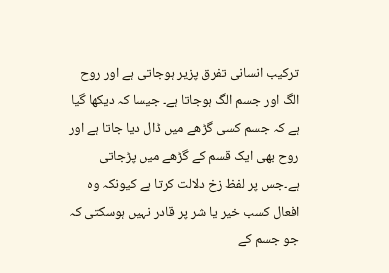ترکیب انسانی تفرق پزیر ہوجاتی ہے اور روح الگ اور جسم الگ ہوجاتا ہے۔ جیسا کہ دیکھا گیا ہے کہ جسم کسی گڑھے میں ڈال دیا جاتا ہے اور روح بھی ایک قسم کے گڑھے میں پڑجاتی ہے۔جس پر لفظ زخ دلالت کرتا ہے کیونکہ وہ افعال کسب خیر یا شر پر قادر نہیں ہوسکتی کہ جو جسم کے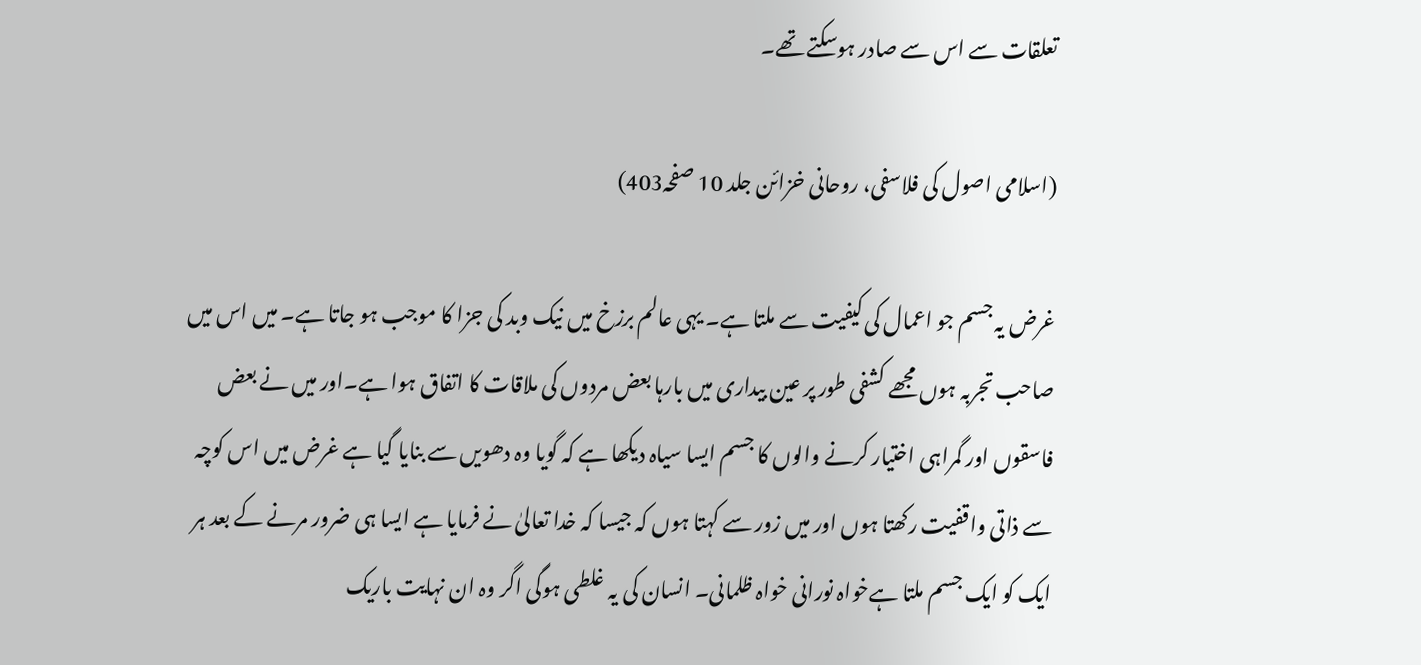تعلقات سے اس سے صادر ہوسکتے تھے۔

(اسلامی اصول کی فلاسفی، روحانی خزائن جلد 10 صفحہ403)

غرض یہ جسم جو اعمال کی کیفیت سے ملتا ہے۔ یہی عالم برزخ میں نیک وبد کی جزا کا موجب ہو جاتا ہے۔ میں اس میں صاحب تجربہ ہوں مجھے کشفی طور پر عین بیداری میں بارہا بعض مردوں کی ملاقات کا اتفاق ہوا ہے۔اور میں نے بعض فاسقوں اور گمراہی اختیار کرنے والوں کا جسم ایسا سیاہ دیکھا ہے کہ گویا وہ دھویں سے بنایا گیا ہے غرض میں اس کوچہ سے ذاتی واقفیت رکھتا ہوں اور میں زور سے کہتا ہوں کہ جیسا کہ خدا تعالیٰ نے فرمایا ہے ایسا ہی ضرور مرنے کے بعد ہر ایک کو ایک جسم ملتا ہےخواہ نورانی خواہ ظلمانی۔ انسان کی یہ غلطی ہوگی اگر وہ ان نہایت باریک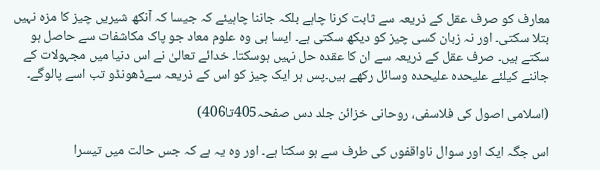معارف کو صرف عقل کے ذریعہ سے ثابت کرنا چاہے بلکہ جاننا چاہیئے کہ جیسا کہ آنکھ شیریں چیز کا مزہ نہیں بتلا سکتی۔ اور نہ زبان کسی چیز کو دیکھ سکتی ہے۔ ایسا ہی وہ علوم معاد جو پاک مکاشفات سے حاصل ہو سکتے ہیں۔ صرف عقل کے ذریعہ سے ان کا عقدہ حل نہیں ہوسکتا۔ خدائے تعالیٰ نے اس دنیا میں مجہولات کے جاننے کیلئے علیحدہ علیحدہ وسائل رکھے ہیں۔پس ہر ایک چیز کو اس کے ذریعہ سےڈھونڈو تب اسے پالوگے۔

(اسلامی اصول کی فلاسفی، روحانی خزائن جلد دس صفحہ405تا406)

اس جگہ ایک اور سوال ناواقفوں کی طرف سے ہو سکتا ہے۔ اور وہ یہ ہے کہ جس حالت میں تیسرا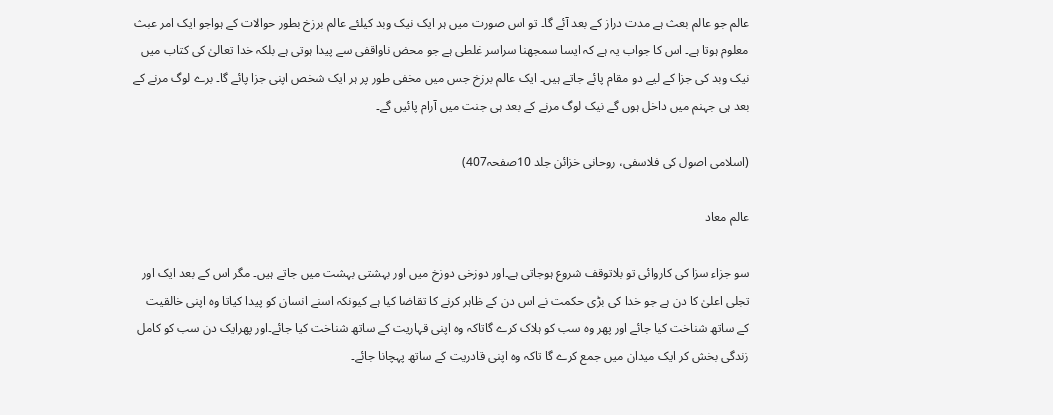عالم جو عالم بعث ہے مدت دراز کے بعد آئے گا۔ تو اس صورت میں ہر ایک نیک وبد کیلئے عالم برزخ بطور حوالات کے ہواجو ایک امر عبث معلوم ہوتا ہے۔ اس کا جواب یہ ہے کہ ایسا سمجھنا سراسر غلطی ہے جو محض ناواقفی سے پیدا ہوتی ہے بلکہ خدا تعالیٰ کی کتاب میں نیک وبد کی جزا کے لیے دو مقام پائے جاتے ہیں۔ ایک عالم برزخ جس میں مخفی طور پر ہر ایک شخص اپنی جزا پائے گا۔ برے لوگ مرنے کے بعد ہی جہنم میں داخل ہوں گے نیک لوگ مرنے کے بعد ہی جنت میں آرام پائیں گے۔

(اسلامی اصول کی فلاسفی، روحانی خزائن جلد 10صفحہ407)

عالم معاد

سو جزاء سزا کی کاروائی تو بلاتوقف شروع ہوجاتی ہے۔اور دوزخی دوزخ میں اور بہشتی بہشت میں جاتے ہیں۔ مگر اس کے بعد ایک اور تجلی اعلیٰ کا دن ہے جو خدا کی بڑی حکمت نے اس دن کے ظاہر کرنے کا تقاضا کیا ہے کیونکہ اسنے انسان کو پیدا کیاتا وہ اپنی خالقیت کے ساتھ شناخت کیا جائے اور پھر وہ سب کو ہلاک کرے گاتاکہ وہ اپنی قہاریت کے ساتھ شناخت کیا جائے۔اور پھرایک دن سب کو کامل زندگی بخش کر ایک میدان میں جمع کرے گا تاکہ وہ اپنی قادریت کے ساتھ پہچانا جائے۔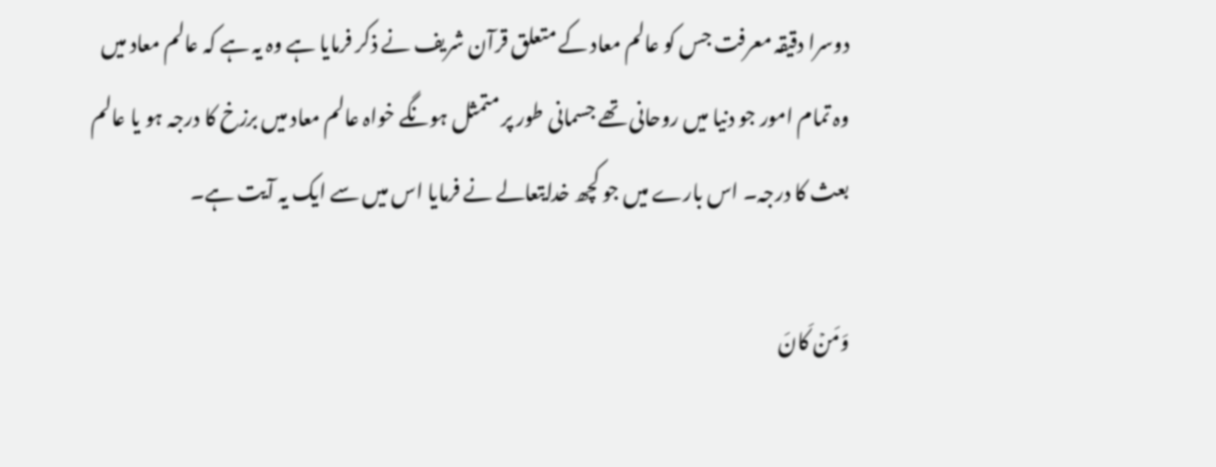دوسرا دقیقہ معرفت جس کو عالم معاد کے متعلق قرآن شریف نے ذکر فرمایا ہے وہ یہ ہے کہ عالم معاد میں وہ تمام امور جو دنیا میں روحانی تھے جسمانی طور پر متمثل ہونگے خواہ عالم معاد میں برزخ کا درجہ ہو یا عالم بعث کا درجہ۔ اس بارے میں جو کچھ خدایتعالے نے فرمایا اس میں سے ایک یہ آیت ہے۔

وَمَنۡ کَانَ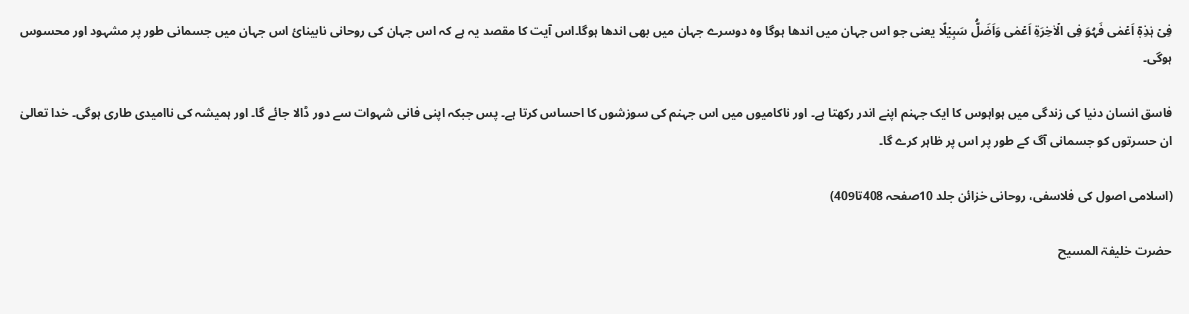فِیۡ ہٰذِہٖۤ اَعۡمٰی فَہُوَ فِی الۡاٰخِرَۃِ اَعۡمٰی وَاَضَلُّ سَبِیۡلًا یعنی جو اس جہان میں اندھا ہوگا وہ دوسرے جہان میں بھی اندھا ہوگا۔اس آیت کا مقصد یہ ہے کہ اس جہان کی روحانی نابینائ اس جہان میں جسمانی طور پر مشہود اور محسوس ہوگی۔

فاسق انسان دنیا کی زندگی میں ہواہوس کا ایک جہنم اپنے اندر رکھتا ہے۔ اور ناکامیوں میں اس جہنم کی سوزشوں کا احساس کرتا ہے۔ پس جبکہ اپنی فانی شہوات سے دور ڈالا جائے گا۔ اور ہمیشہ کی ناامیدی طاری ہوگی۔ خدا تعالیٰ ان حسرتوں کو جسمانی آگ کے طور پر اس پر ظاہر کرے گا۔

(اسلامی اصول کی فلاسفی، روحانی خزائن جلد 10صفحہ 408تا409)

حضرت خلیفۃ المسیح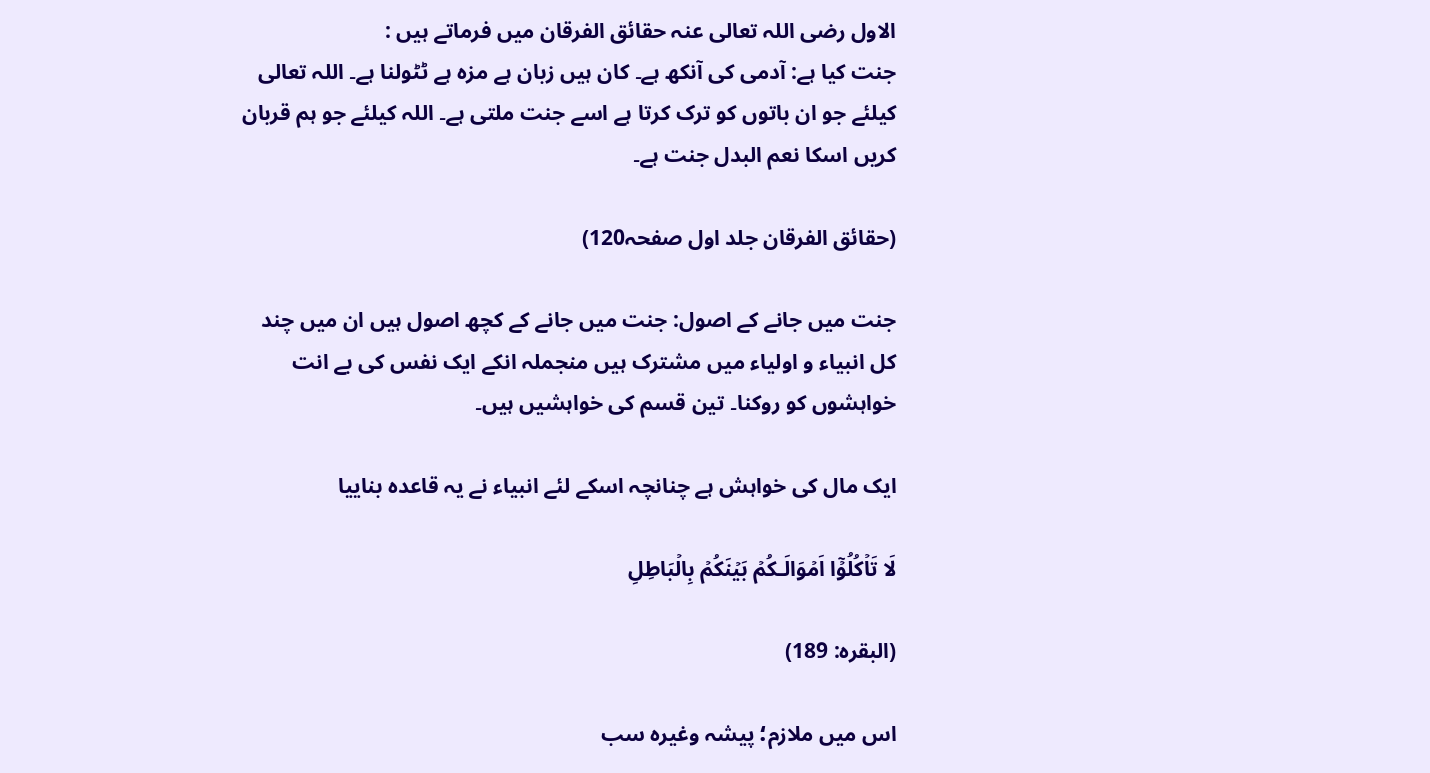الاول رضی اللہ تعالی عنہ حقائق الفرقان میں فرماتے ہیں :
جنت کیا ہے: آدمی کی آنکھ ہے۔ کان ہیں زبان ہے مزہ ہے ٹٹولنا ہے۔ اللہ تعالی کیلئے جو ان باتوں کو ترک کرتا ہے اسے جنت ملتی ہے۔ اللہ کیلئے جو ہم قربان کریں اسکا نعم البدل جنت ہے۔

(حقائق الفرقان جلد اول صفحہ120)

جنت میں جانے کے اصول: جنت میں جانے کے کچھ اصول ہیں ان میں چند کل انبیاء و اولیاء میں مشترک ہیں منجملہ انکے ایک نفس کی بے انت خواہشوں کو روکنا۔ تین قسم کی خواہشیں ہیں۔

ایک مال کی خواہش ہے چنانچہ اسکے لئے انبیاء نے یہ قاعدہ بناییا

لَا تَاۡكُلُوۡٓا اَمۡوَالَـكُمۡ بَيۡنَكُمۡ بِالۡبَاطِلِ

(البقرہ: 189)

اس میں ملازم؛ پیشہ وغیرہ سب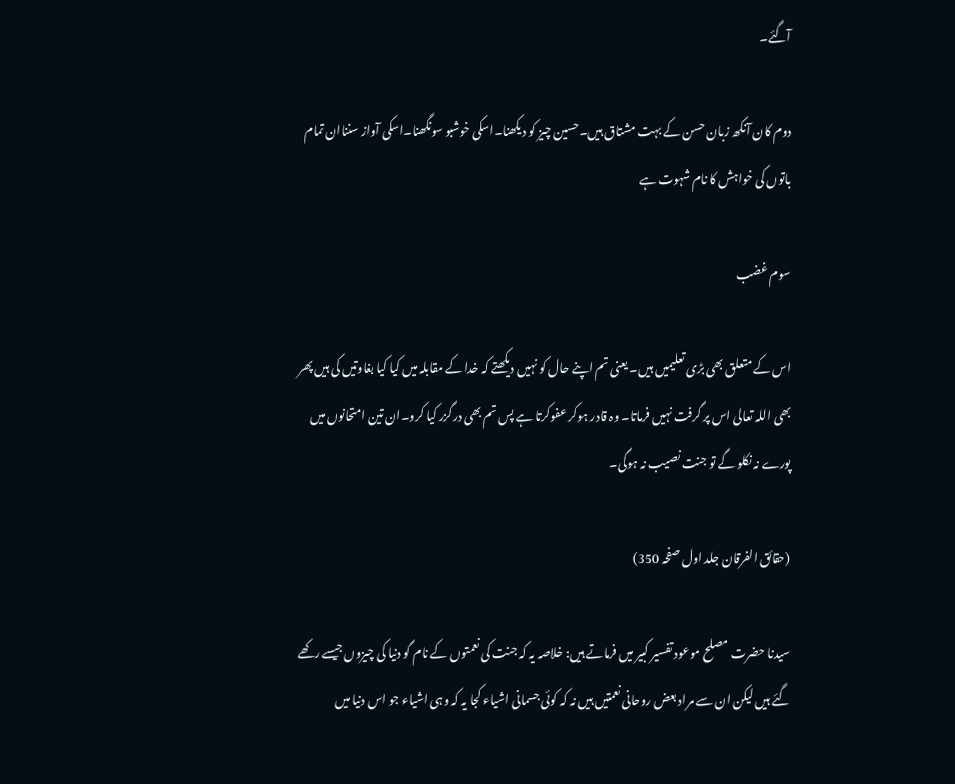آگئے۔

دوم کان آنکھ زبان حسن کے بہت مشتاق ہیں۔حسین چیز کو دیکھنا۔اسکی خوشبو سونگھنا۔اسکی آواز سنناان تمام باتوں کی خواہش کا نام شہوت ہے

سوم غضب

اس کے متعلق بھی بڑی تعلیمیں ہیں۔ یعنی تم اپنے حال کو نہیں دیکھتے کہ خدا کے مقابلہ میں کیا کیا بغاوتیں کی ہیں پھر بھی اللہ تعالی اس پر گرفت نہیں فرماتا۔ وہ قادر ہوکر عفوکرتا ہے پس تم بھی درگزر کیا کرو۔ان تین امتحانوں میں پورے نہ نکلو گے تو جنت نصیب نہ ہوگی۔

(حقائق الفرقان جلد اول صفحہ 350)

سیدنا حضرت مصلح موعود تفسیر کبیر میں فرماتے ہیں: خلاصہ یہ کہ جنت کی نعمتوں کے نام گو دنیا کی چیزوں جیسے رکھے گئے ہیں لیکن ان سے مراد بعض روحانی نعمتیں ہیں نہ کہ کوئی جسمانی اشیاء کجا یہ کہ وہی اشیاء جو اس دنیا میں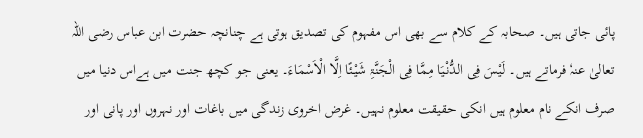پائی جاتی ہیں۔ صحابہ کے کلام سے بھی اس مفہوم کی تصدیق ہوتی ہے چنانچہ حضرت ابن عباس رضی اللہ تعالیٰ عنہٗ فرماتے ہیں۔ لَیْسَ فِی الدُّنْیَا مِمَّا فِی الْجَنَّۃِ شَیْئًا اِلَّا الْاَسْمَاءَ۔ یعنی جو کچھ جنت میں ہےاس دنیا میں صرف انکے نام معلوم ہیں انکی حقیقت معلوم نہیں۔ غرض اخروی زندگی میں باغات اور نہروں اور پانی اور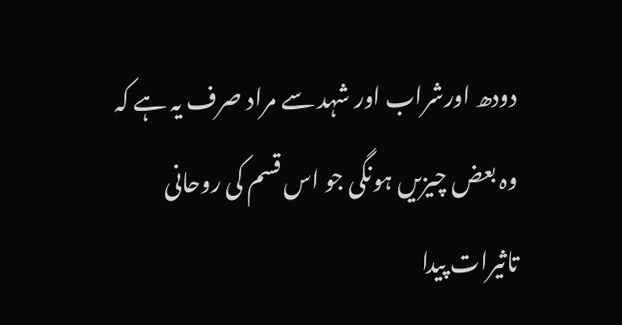دودھ اورشراب اور شہد سے مراد صرف یہ ہے کہ وہ بعض چیزیں ہونگی جو اس قسم کی روحانی تاثیرات پیدا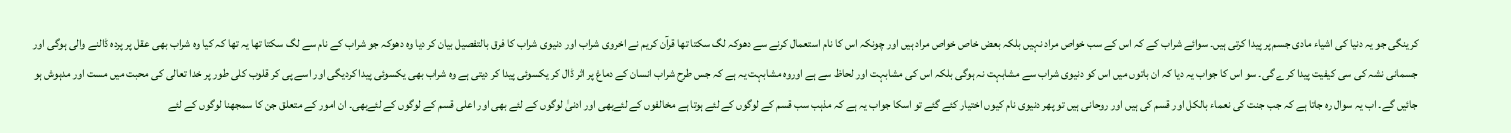کرینگی جو یہ دنیا کی اشیاء مادی جسم پر پیدا کرتی ہیں۔ سوائے شراب کے کہ اس کے سب خواص مراد نہیں بلکہ بعض خاص خواص مراد ہیں اور چونکہ اس کا نام استعمال کرنے سے دھوکہ لگ سکتا تھا قرآن کریم نے اخروی شراب اور دنیوی شراب کا فرق بالتفصیل بیان کر دیا وہ دھوکہ جو شراب کے نام سے لگ سکتا تھا یہ تھا کہ کیا وہ شراب بھی عقل پر پردہ ڈالنے والی ہوگی اور جسمانی نشہ کی سی کیفیت پیدا کرے گی۔ سو اس کا جواب یہ دیا کہ ان باتوں میں اس کو دنیوی شراب سے مشابہت نہ ہوگی بلکہ اس کی مشابہت اور لحاظ سے ہے اوروہ مشابہت یہ ہے کہ جس طرح شراب انسان کے دماغ پر اثر ڈال کر یکسوئی پیدا کر دیتی ہے وہ شراب بھی یکسوئی پیدا کردیگی اور اسے پی کر قلوب کلی طور پر خدا تعالی کی محبت میں مست اور مدہوش ہو جائیں گے۔ اب یہ سوال رہ جاتا ہے کہ جب جنت کی نعماء بالکل اور قسم کی ہیں اور روحانی ہیں تو پھر دنیوی نام کیوں اختیار کئے گئے تو اسکا جواب یہ ہے کہ مذہب سب قسم کے لوگوں کے لئے ہوتا ہے مخالفوں کے لئےبھی اور ادنیٰ لوگوں کے لئے بھی اور اعلی قسم کے لوگوں کے لئےبھی۔ ان امور کے متعلق جن کا سمجھنا لوگوں کے لئے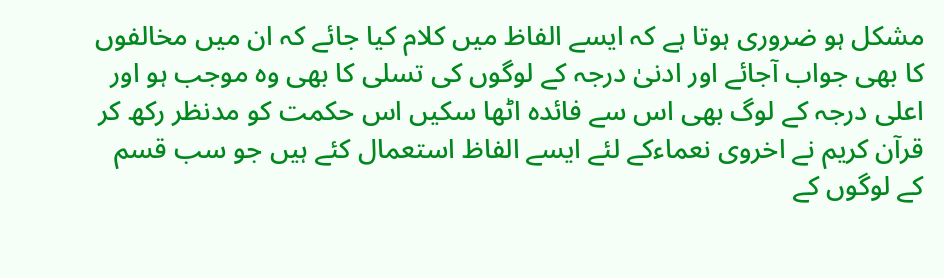مشکل ہو ضروری ہوتا ہے کہ ایسے الفاظ میں کلام کیا جائے کہ ان میں مخالفوں کا بھی جواب آجائے اور ادنیٰ درجہ کے لوگوں کی تسلی کا بھی وہ موجب ہو اور اعلی درجہ کے لوگ بھی اس سے فائدہ اٹھا سکیں اس حکمت کو مدنظر رکھ کر قرآن کریم نے اخروی نعماءکے لئے ایسے الفاظ استعمال کئے ہیں جو سب قسم کے لوگوں کے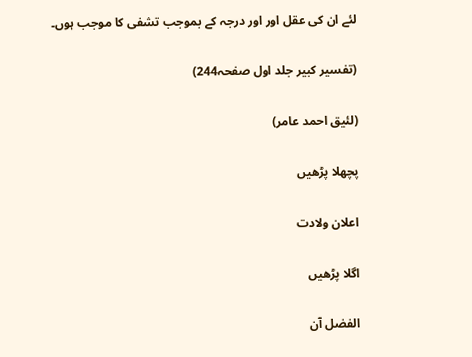لئے ان کی عقل اور اور درجہ کے بموجب تشفی کا موجب ہوں۔

(تفسیر کبیر جلد اول صفحہ244)

(لئیق احمد عامر)

پچھلا پڑھیں

اعلان ولادت

اگلا پڑھیں

الفضل آن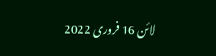لائن 16 فروری 2022